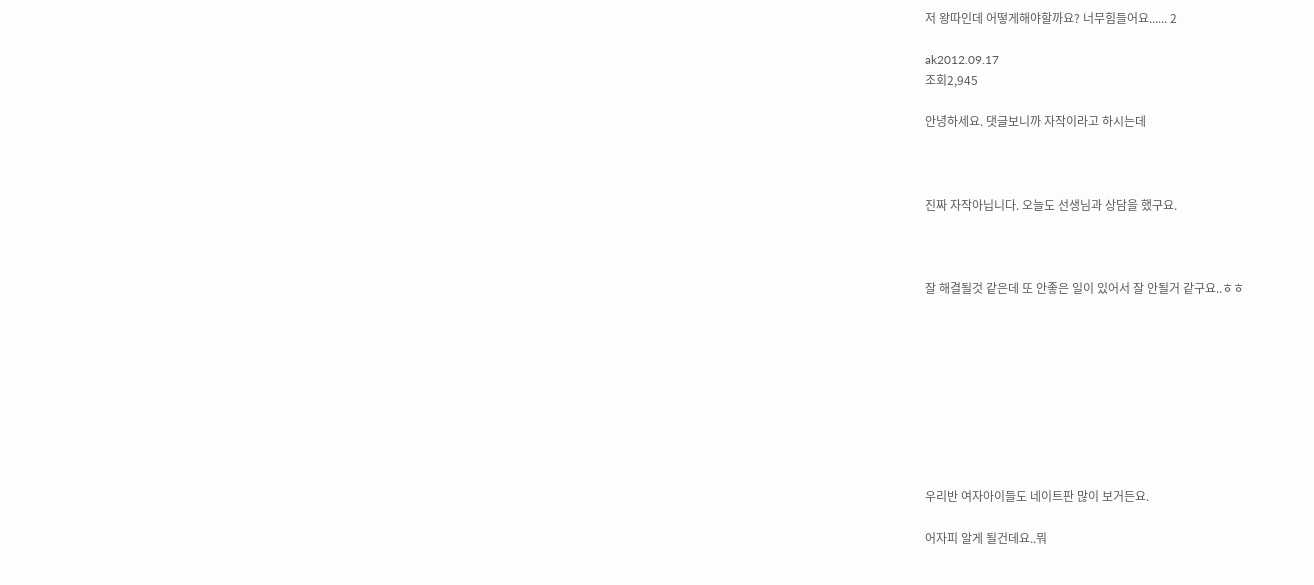저 왕따인데 어떻게해야할까요? 너무힘들어요...... 2

ak2012.09.17
조회2,945

안녕하세요. 댓글보니까 자작이라고 하시는데



진짜 자작아닙니다. 오늘도 선생님과 상담을 했구요.



잘 해결될것 같은데 또 안좋은 일이 있어서 잘 안될거 같구요..ㅎㅎ









우리반 여자아이들도 네이트판 많이 보거든요.

어자피 알게 될건데요..뭐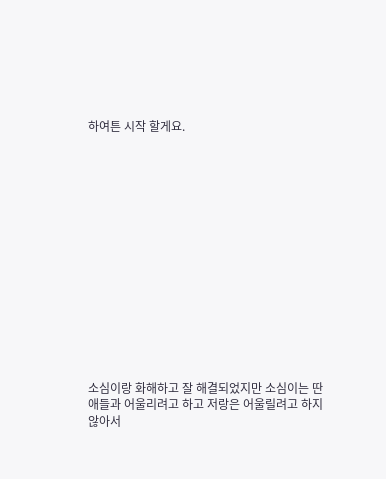하여튼 시작 할게요.















소심이랑 화해하고 잘 해결되었지만 소심이는 딴 애들과 어울리려고 하고 저랑은 어울릴려고 하지않아서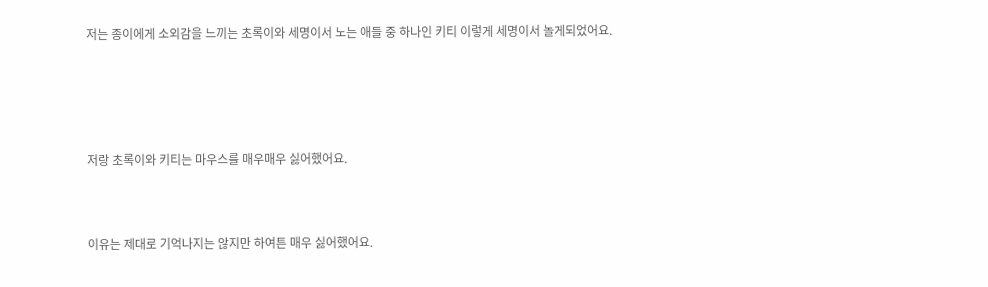저는 종이에게 소외감을 느끼는 초록이와 세명이서 노는 애들 중 하나인 키티 이렇게 세명이서 놀게되었어요.





저랑 초록이와 키티는 마우스를 매우매우 싫어했어요.



이유는 제대로 기억나지는 않지만 하여튼 매우 싫어했어요.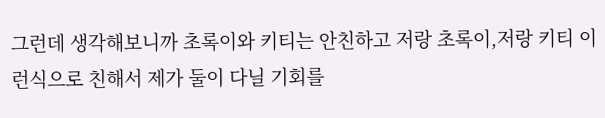그런데 생각해보니까 초록이와 키티는 안친하고 저랑 초록이,저랑 키티 이런식으로 친해서 제가 둘이 다닐 기회를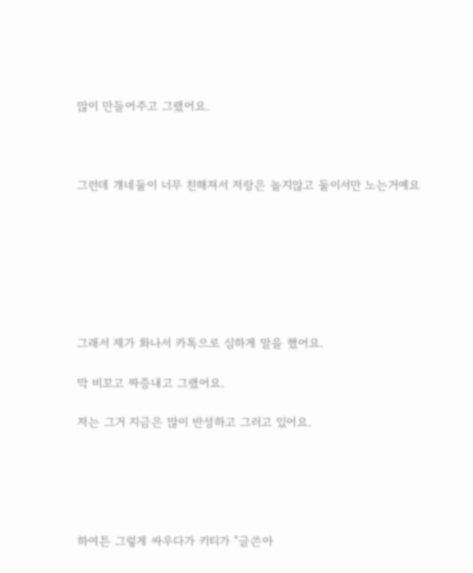많이 만들어주고 그랬어요.



그런데 걔네둘이 너무 친해져서 저랑은 놀지않고 둘이서만 노는거예요







그래서 제가 화나서 카톡으로 심하게 말을 했어요.

막 비꼬고 짜증내고 그랬어요.

저는 그거 지금은 많이 반성하고 그러고 있어요.





하여튼 그렇게 싸우다가 키티가 "글쓴아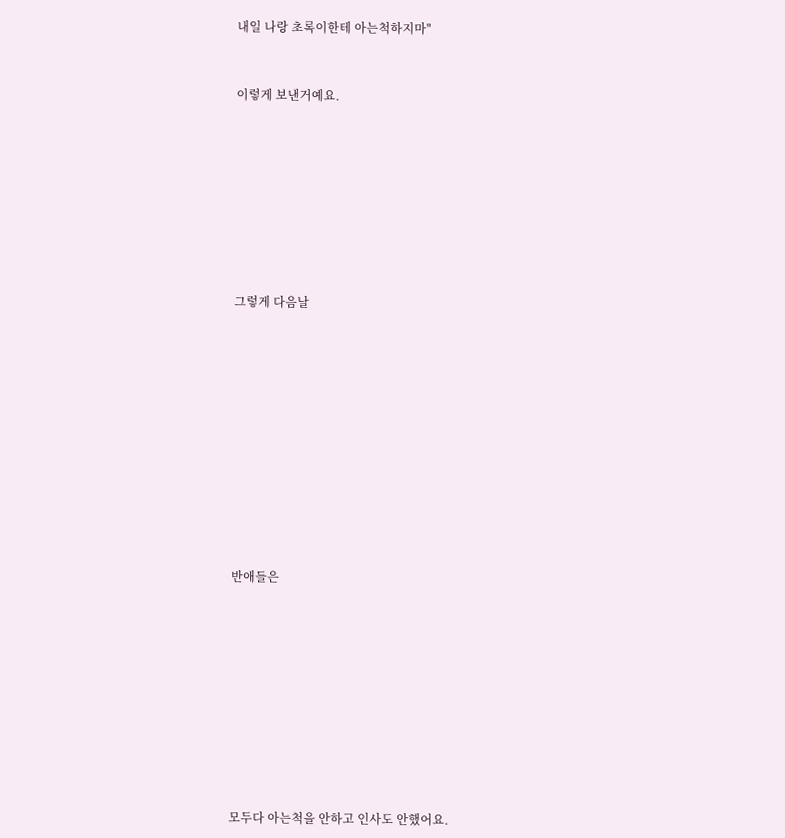내일 나랑 초록이한테 아는척하지마"



이렇게 보낸거예요.











그렇게 다음날















반애들은













모두다 아는척을 안하고 인사도 안했어요.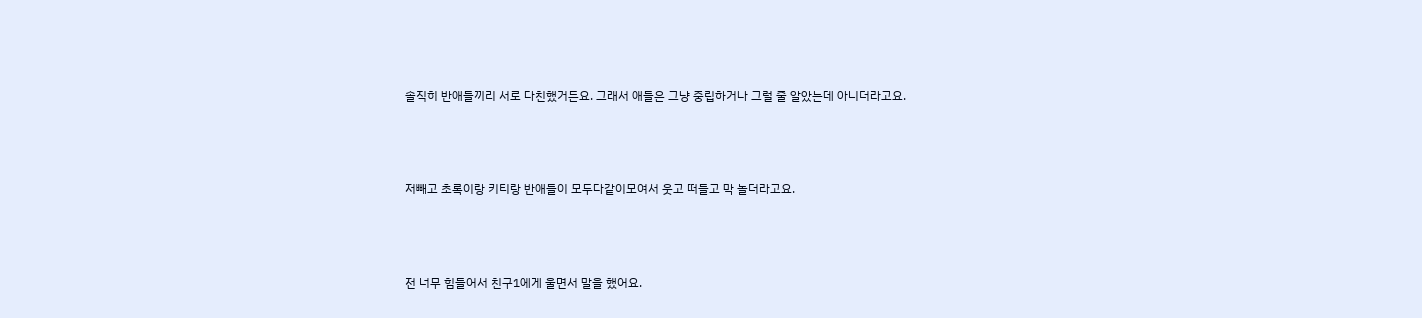솔직히 반애들끼리 서로 다친했거든요. 그래서 애들은 그냥 중립하거나 그럴 줄 알았는데 아니더라고요.





저빼고 초록이랑 키티랑 반애들이 모두다같이모여서 웃고 떠들고 막 놀더라고요.





전 너무 힘들어서 친구1에게 울면서 말을 했어요.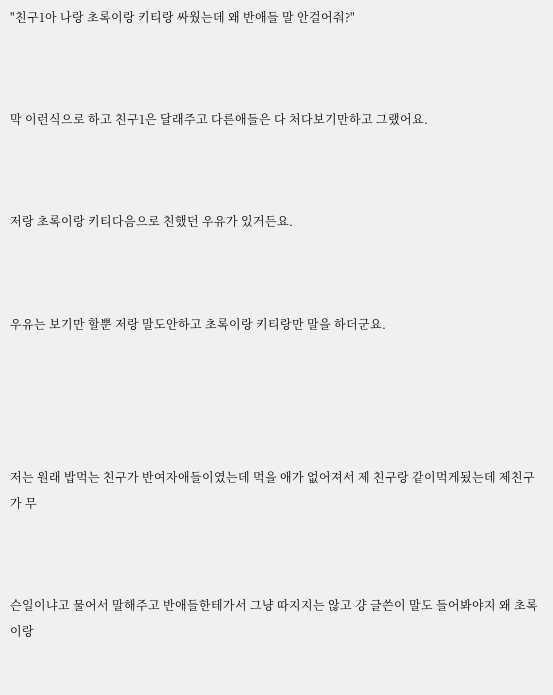"친구1아 나랑 초록이랑 키티랑 싸웠는데 왜 반애들 말 안걸어줘?"



막 이런식으로 하고 친구1은 달래주고 다른애들은 다 처다보기만하고 그랬어요.



저랑 초록이랑 키티다음으로 친했던 우유가 있거든요.



우유는 보기만 할뿐 저랑 말도안하고 초록이랑 키티랑만 말을 하더군요.





저는 원래 밥먹는 친구가 반여자애들이였는데 먹을 애가 없어져서 제 친구랑 같이먹게됬는데 제친구가 무



슨일이냐고 물어서 말해주고 반애들한테가서 그냥 따지지는 않고 걍 글쓴이 말도 들어봐야지 왜 초록이랑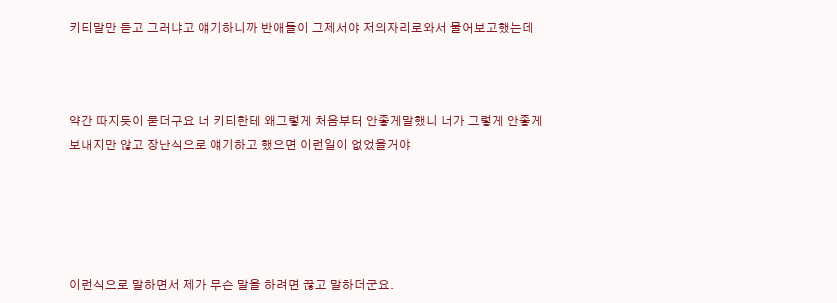키티말만 듣고 그러냐고 얘기하니까 반애들이 그제서야 저의자리로와서 물어보고했는데



약간 따지듯이 묻더구요 너 키티한테 왜그렇게 처음부터 안좋게말했니 너가 그렇게 안좋게 보내지만 않고 장난식으로 얘기하고 했으면 이런일이 없었을거야





이런식으로 말하면서 제가 무슨 말을 하려면 끊고 말하더군요.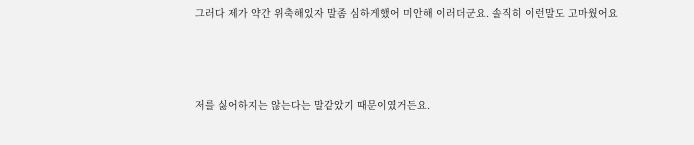그러다 제가 약간 위축해있자 말좀 심하게했어 미안해 이러더군요. 솔직히 이런말도 고마웠어요



저를 싫어하지는 않는다는 말같았기 때문이였거든요.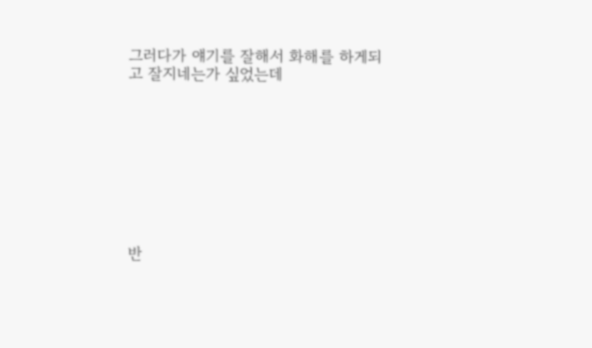그러다가 얘기를 잘해서 화해를 하게되고 잘지네는가 싶었는데









반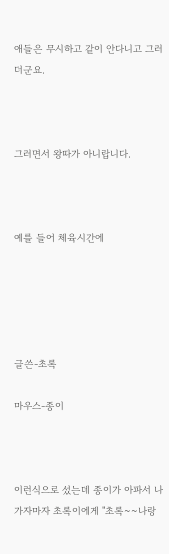애들은 무시하고 같이 안다니고 그러더군요.



그러면서 왕따가 아니랍니다.



예를 들어 체육시간에





글쓴-초록

마우스-종이



이런식으로 섰는데 종이가 아파서 나가자마자 초록이에게 "초록~~나랑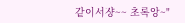같이서쟝~~ 초록앙~"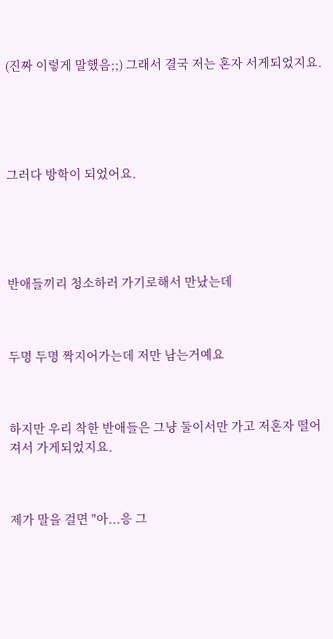(진짜 이렇게 말했음;;) 그래서 결국 저는 혼자 서게되었지요.





그러다 방학이 되었어요.





반애들끼리 청소하러 가기로해서 만났는데



두명 두명 짝지어가는데 저만 남는거예요



하지만 우리 착한 반애들은 그냥 둘이서만 가고 저혼자 떨어져서 가게되었지요.



제가 말을 걸면 "아...응 그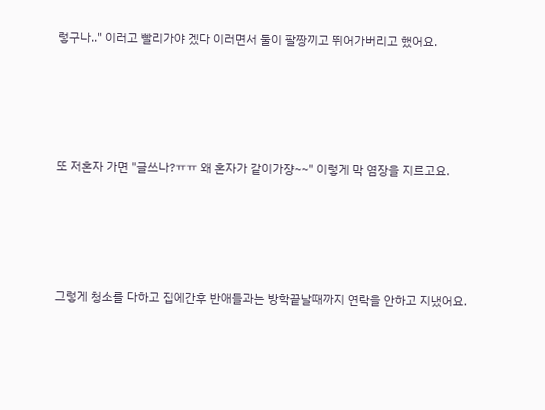렇구나.." 이러고 빨리가야 겠다 이러면서 둘이 팔짱끼고 뛰어가버리고 했어요.





또 저혼자 가면 "글쓰나?ㅠㅠ 왜 혼자가 같이가쟝~~" 이렇게 막 염장을 지르고요.





그렇게 청소를 다하고 집에간후 반애들과는 방학끝날때까지 연락을 안하고 지냈어요.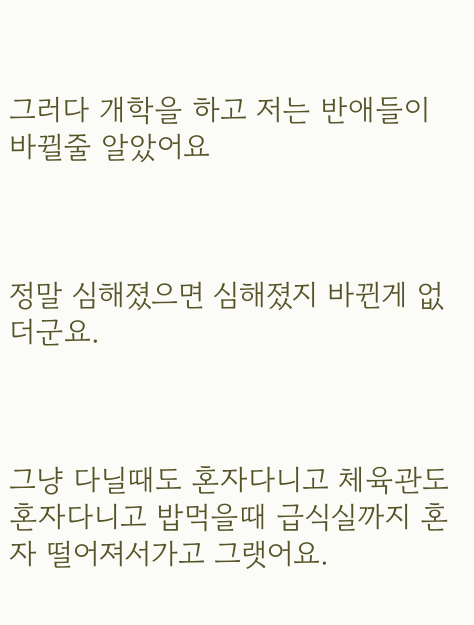그러다 개학을 하고 저는 반애들이 바뀔줄 알았어요



정말 심해졌으면 심해졌지 바뀐게 없더군요.



그냥 다닐때도 혼자다니고 체육관도 혼자다니고 밥먹을때 급식실까지 혼자 떨어져서가고 그랫어요.